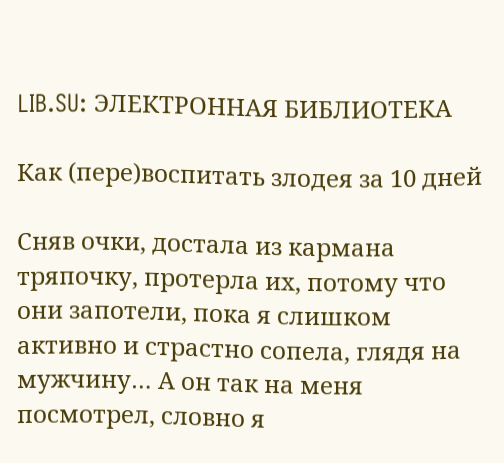LIB.SU: ЭЛЕКТРОННАЯ БИБЛИОТЕКА

Как (пере)воспитать злодея за 10 дней

Сняв очки, достала из кармана тряпочку, протерла их, потому что они запотели, пока я слишком активно и страстно сопела, глядя на мужчину… А он так на меня посмотрел, словно я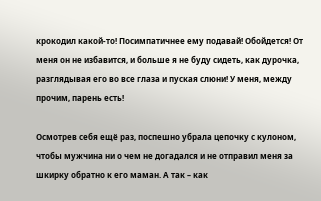крокодил какой‑то! Посимпатичнее ему подавай! Обойдется! От меня он не избавится, и больше я не буду сидеть, как дурочка, разглядывая его во все глаза и пуская слюни! У меня, между прочим, парень есть!

Осмотрев себя ещё раз, поспешно убрала цепочку с кулоном, чтобы мужчина ни о чем не догадался и не отправил меня за шкирку обратно к его маман. А так – как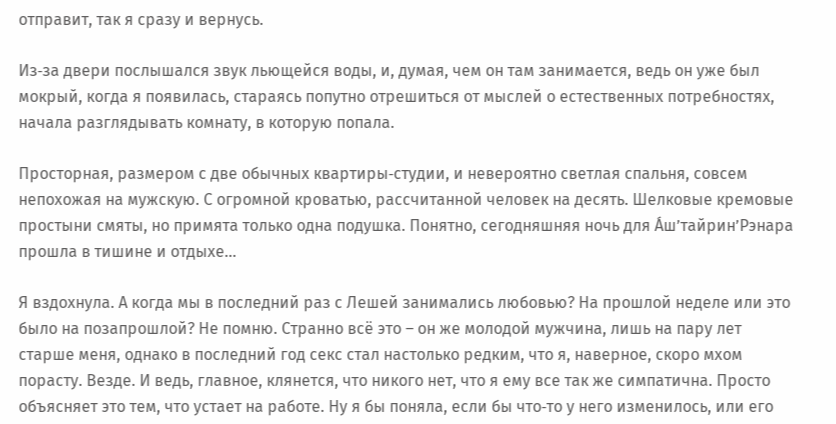отправит, так я сразу и вернусь.

Из‑за двери послышался звук льющейся воды, и, думая, чем он там занимается, ведь он уже был мокрый, когда я появилась, стараясь попутно отрешиться от мыслей о естественных потребностях, начала разглядывать комнату, в которую попала.

Просторная, размером с две обычных квартиры‑студии, и невероятно светлая спальня, совсем непохожая на мужскую. С огромной кроватью, рассчитанной человек на десять. Шелковые кремовые простыни смяты, но примята только одна подушка. Понятно, сегодняшняя ночь для Áш’тайрин’Рэнара прошла в тишине и отдыхе…

Я вздохнула. А когда мы в последний раз с Лешей занимались любовью? На прошлой неделе или это было на позапрошлой? Не помню. Странно всё это – он же молодой мужчина, лишь на пару лет старше меня, однако в последний год секс стал настолько редким, что я, наверное, скоро мхом порасту. Везде. И ведь, главное, клянется, что никого нет, что я ему все так же симпатична. Просто объясняет это тем, что устает на работе. Ну я бы поняла, если бы что‑то у него изменилось, или его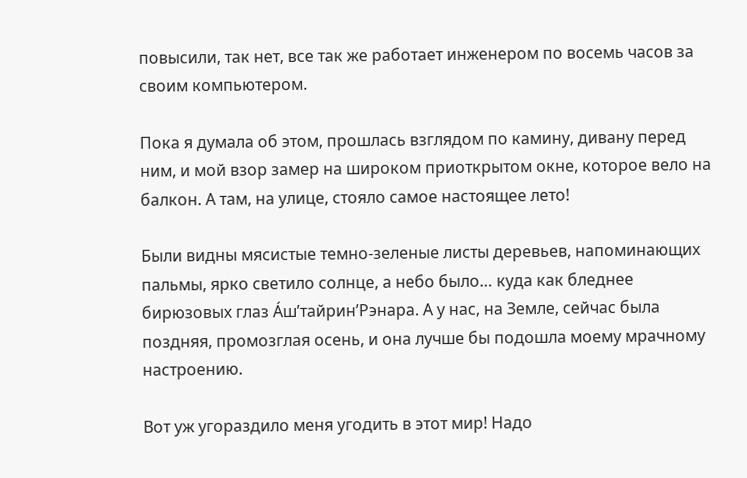повысили, так нет, все так же работает инженером по восемь часов за своим компьютером.

Пока я думала об этом, прошлась взглядом по камину, дивану перед ним, и мой взор замер на широком приоткрытом окне, которое вело на балкон. А там, на улице, стояло самое настоящее лето!

Были видны мясистые темно‑зеленые листы деревьев, напоминающих пальмы, ярко светило солнце, а небо было… куда как бледнее бирюзовых глаз Áш’тайрин’Рэнара. А у нас, на Земле, сейчас была поздняя, промозглая осень, и она лучше бы подошла моему мрачному настроению.

Вот уж угораздило меня угодить в этот мир! Надо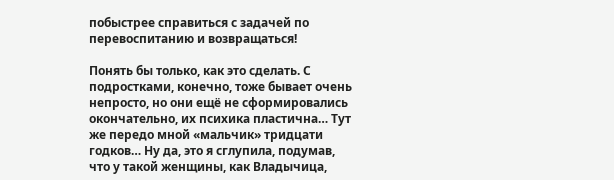побыстрее справиться с задачей по перевоспитанию и возвращаться!

Понять бы только, как это сделать. С подростками, конечно, тоже бывает очень непросто, но они ещё не сформировались окончательно, их психика пластична… Тут же передо мной «мальчик» тридцати годков… Ну да, это я сглупила, подумав, что у такой женщины, как Владычица,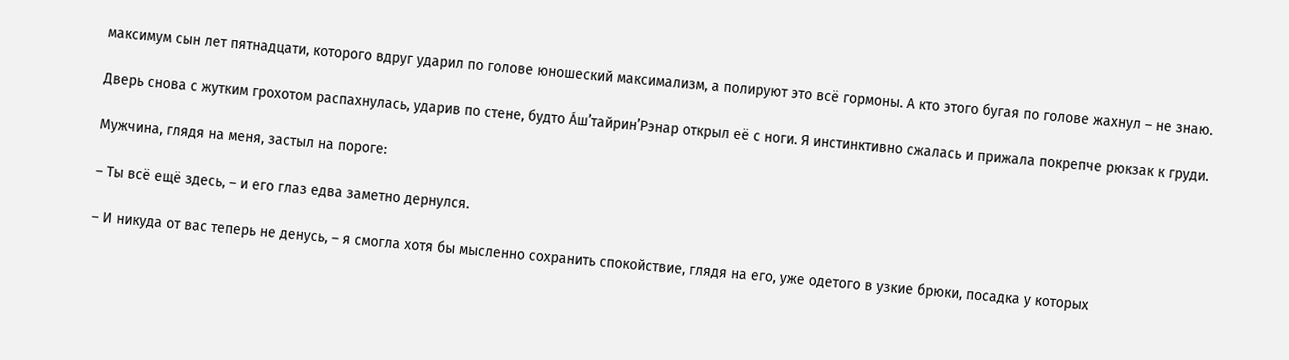максимум сын лет пятнадцати, которого вдруг ударил по голове юношеский максимализм, а полируют это всё гормоны. А кто этого бугая по голове жахнул – не знаю.

Дверь снова с жутким грохотом распахнулась, ударив по стене, будто Áш’тайрин’Рэнар открыл её с ноги. Я инстинктивно сжалась и прижала покрепче рюкзак к груди.

Мужчина, глядя на меня, застыл на пороге:

– Ты всё ещё здесь, – и его глаз едва заметно дернулся.

– И никуда от вас теперь не денусь, – я смогла хотя бы мысленно сохранить спокойствие, глядя на его, уже одетого в узкие брюки, посадка у которых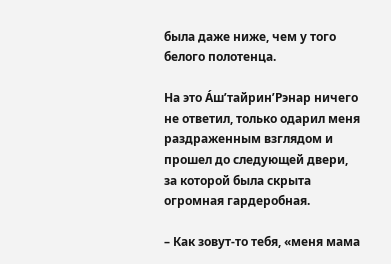была даже ниже, чем у того белого полотенца.

На это Áш’тайрин’Рэнар ничего не ответил, только одарил меня раздраженным взглядом и прошел до следующей двери, за которой была скрыта огромная гардеробная.

– Как зовут‑то тебя, «меня мама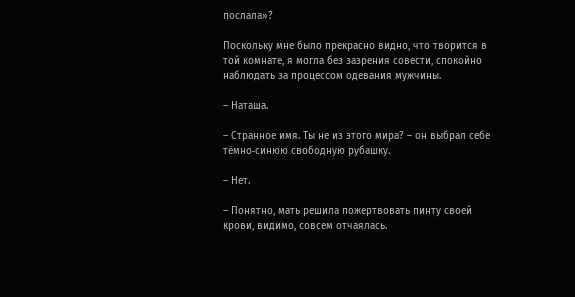послала»?

Поскольку мне было прекрасно видно, что творится в той комнате, я могла без зазрения совести, спокойно наблюдать за процессом одевания мужчины.

– Наташа.

– Странное имя. Ты не из этого мира? – он выбрал себе тёмно‑синюю свободную рубашку.

– Нет.

– Понятно, мать решила пожертвовать пинту своей крови, видимо, совсем отчаялась.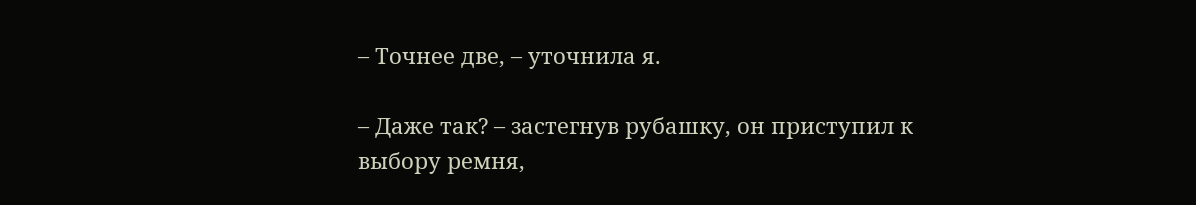– Точнее две, – уточнила я.

– Даже так? – застегнув рубашку, он приступил к выбору ремня,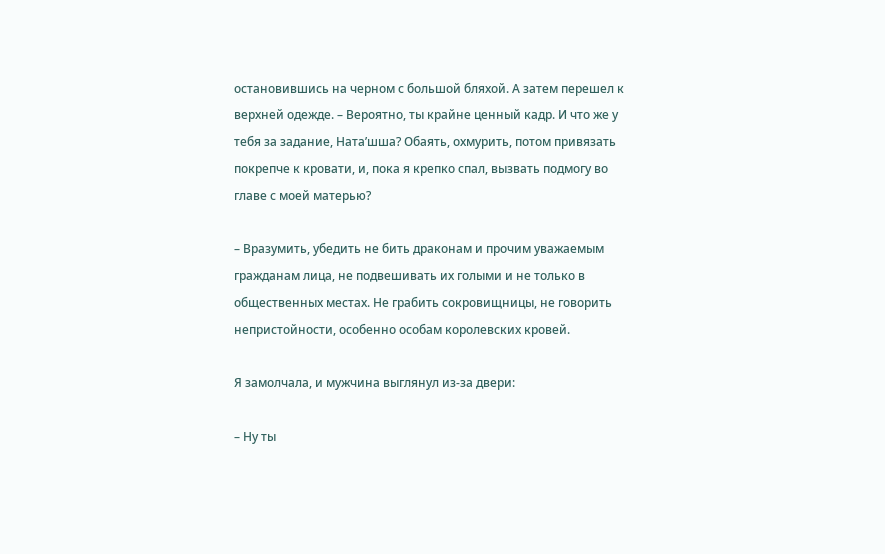остановившись на черном с большой бляхой. А затем перешел к верхней одежде. – Вероятно, ты крайне ценный кадр. И что же у тебя за задание, Ната’шша? Обаять, охмурить, потом привязать покрепче к кровати, и, пока я крепко спал, вызвать подмогу во главе с моей матерью?

– Вразумить, убедить не бить драконам и прочим уважаемым гражданам лица, не подвешивать их голыми и не только в общественных местах. Не грабить сокровищницы, не говорить непристойности, особенно особам королевских кровей.

Я замолчала, и мужчина выглянул из‑за двери:

– Ну ты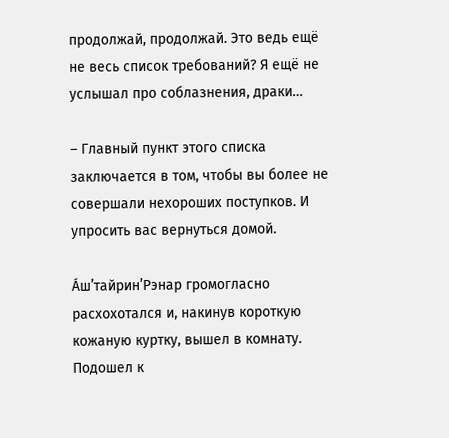продолжай, продолжай. Это ведь ещё не весь список требований? Я ещё не услышал про соблазнения, драки…

– Главный пункт этого списка заключается в том, чтобы вы более не совершали нехороших поступков. И упросить вас вернуться домой.

Áш’тайрин’Рэнар громогласно расхохотался и, накинув короткую кожаную куртку, вышел в комнату. Подошел к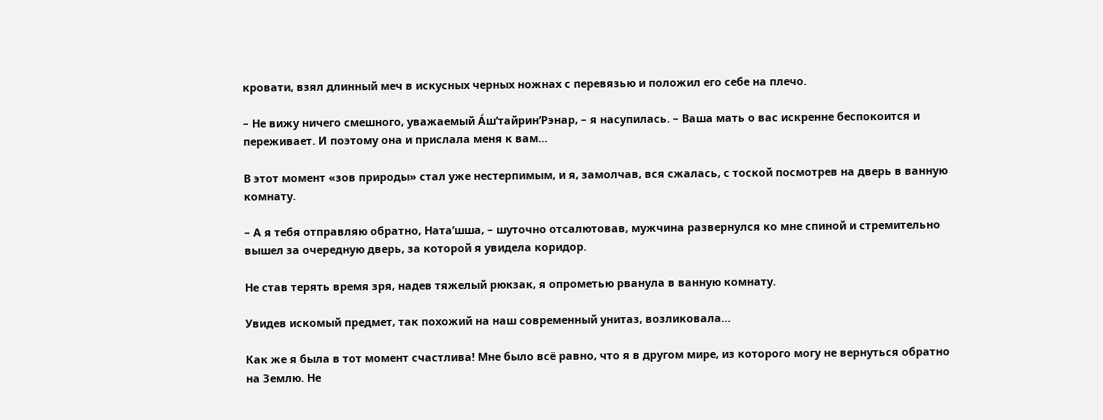кровати, взял длинный меч в искусных черных ножнах с перевязью и положил его себе на плечо.

– Не вижу ничего смешного, уважаемый Áш’тайрин’Рэнар, – я насупилась. – Ваша мать о вас искренне беспокоится и переживает. И поэтому она и прислала меня к вам…

В этот момент «зов природы» стал уже нестерпимым, и я, замолчав, вся сжалась, с тоской посмотрев на дверь в ванную комнату.

– А я тебя отправляю обратно, Ната’шша, – шуточно отсалютовав, мужчина развернулся ко мне спиной и стремительно вышел за очередную дверь, за которой я увидела коридор.

Не став терять время зря, надев тяжелый рюкзак, я опрометью рванула в ванную комнату.

Увидев искомый предмет, так похожий на наш современный унитаз, возликовала…

Как же я была в тот момент счастлива! Мне было всё равно, что я в другом мире, из которого могу не вернуться обратно на Землю. Не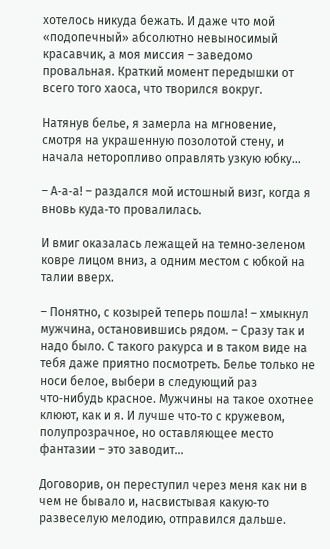хотелось никуда бежать. И даже что мой «подопечный» абсолютно невыносимый красавчик, а моя миссия – заведомо провальная. Краткий момент передышки от всего того хаоса, что творился вокруг.

Натянув белье, я замерла на мгновение, смотря на украшенную позолотой стену, и начала неторопливо оправлять узкую юбку…

– А‑а‑а! – раздался мой истошный визг, когда я вновь куда‑то провалилась.

И вмиг оказалась лежащей на темно‑зеленом ковре лицом вниз, а одним местом с юбкой на талии вверх.

– Понятно, с козырей теперь пошла! – хмыкнул мужчина, остановившись рядом. – Сразу так и надо было. С такого ракурса и в таком виде на тебя даже приятно посмотреть. Белье только не носи белое, выбери в следующий раз что‑нибудь красное. Мужчины на такое охотнее клюют, как и я. И лучше что‑то с кружевом, полупрозрачное, но оставляющее место фантазии – это заводит…

Договорив, он переступил через меня как ни в чем не бывало и, насвистывая какую‑то развеселую мелодию, отправился дальше.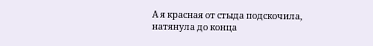А я красная от стыда подскочила, натянула до конца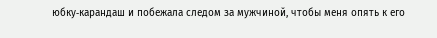юбку‑карандаш и побежала следом за мужчиной, чтобы меня опять к его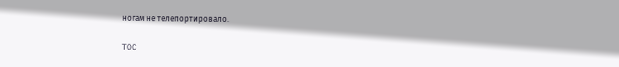ногам не телепортировало.

TOC